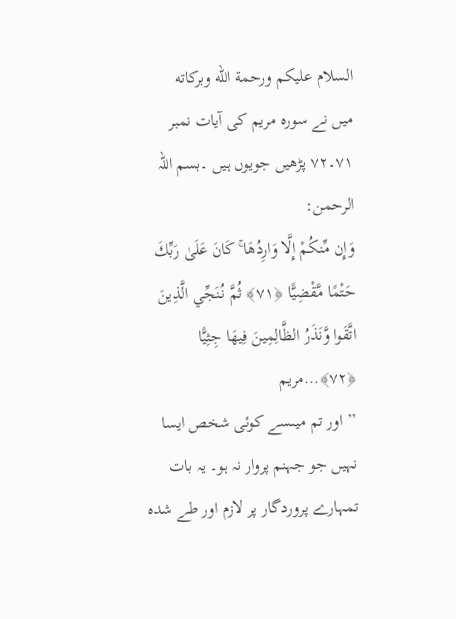السلام عليكم ورحمة الله وبركاته
میں نے سورہ مریم کی آیات نمبر ۷۱۔۷۲ پڑھیں جویوں ہیں ۔بسم اللہ الرحمن:
وَإِن مِّنكُمْ إِلَّا وَارِدُهَا ۚ كَانَ عَلَىٰ رَبِّكَ حَتْمًا مَّقْضِيًّا ﴿٧١﴾ ثُمَّ نُنَجِّي الَّذِينَ اتَّقَوا وَّنَذَرُ الظَّالِمِينَ فِيهَا جِثِيًّا ﴿٧٢﴾...مريم
’’ اور تم میںسے کوئی شخص ایسا نہیں جو جہنم پروار نہ ہو۔ یہ بات تمہارے پروردگار پر لازم اور طے شدہ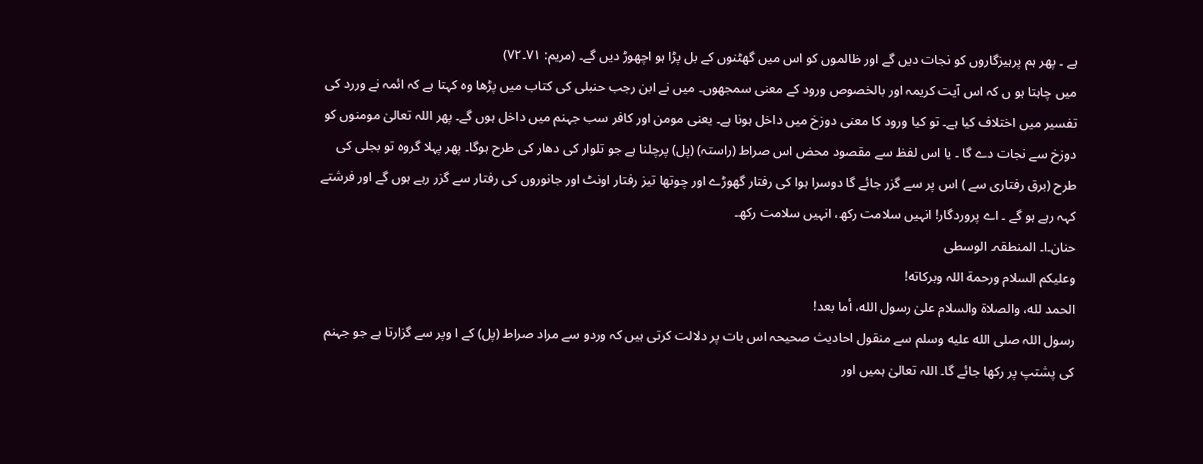ہے ۔ پھر ہم پرہیزگاروں کو نجات دیں گے اور ظالموں کو اس میں گھٹنوں کے بل پڑا ہو اچھوڑ دیں گے۔ (مریم: ۷۱۔۷۲)
میں چاہتا ہو ں کہ اس آیت کریمہ اور بالخصوص ورود کے معنی سمجھوں۔ میں نے ابن رجب حنبلی کی کتاب میں پڑھا وہ کہتا ہے کہ ائمہ نے وررد کی تفسیر میں اختلاف کیا ہے۔ تو کیا ورود کا معنی دوزخ میں داخل ہونا ہے۔ یعنی مومن اور کافر سب جہنم میں داخل ہوں گے۔ پھر اللہ تعالیٰ مومنوں کو دوزخ سے نجات دے گا ۔ یا اس لفظ سے مقصود محض اس صراط (راستہ) (پل) پرچلنا ہے جو تلوار کی دھار کی طرح ہوگا۔ پھر پہلا گروہ تو بجلی کی طرح (برق رفتاری سے ) اس پر سے گزر جائے گا دوسرا ہوا کی رفتار گھوڑے اور چوتھا تیز رفتار اونٹ اور جانوروں کی رفتار سے گزر رہے ہوں گے اور فرشتے کہہ رہے ہو گے ۔ اے پروردگار! انہیں سلامت رکھ، انہیں سلامت رکھ۔
حنان۔ا۔ المنطقہ۔ الوسطی
وعلیکم السلام ورحمة اللہ وبرکاته!
الحمد لله، والصلاة والسلام علىٰ رسول الله، أما بعد!
رسول اللہ صلى الله عليه وسلم سے منقول احادیث صحیحہ اس بات پر دلالت کرتی ہیں کہ وردو سے مراد صراط (پل) کے ا وپر سے گزارتا ہے جو جہنم کی پشتپ پر رکھا جائے گا۔ اللہ تعالیٰ ہمیں اور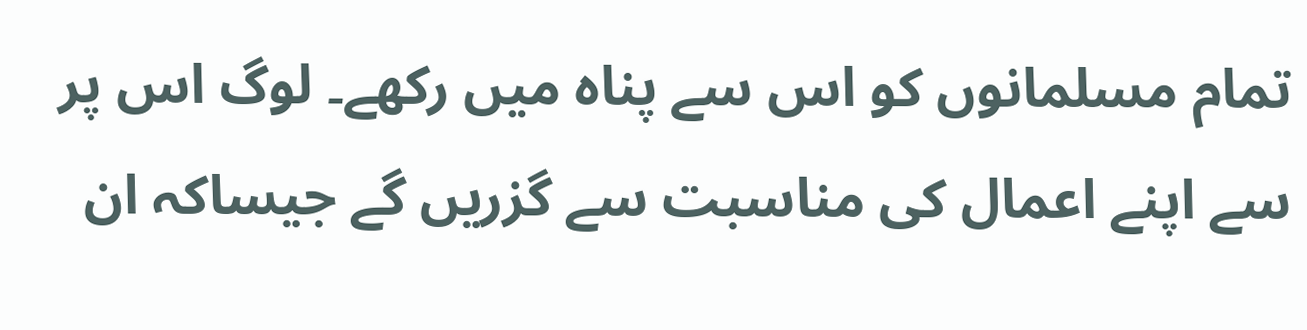تمام مسلمانوں کو اس سے پناہ میں رکھے۔ لوگ اس پر سے اپنے اعمال کی مناسبت سے گزریں گے جیساکہ ان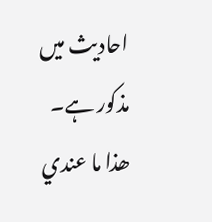احادیث میں مذکور ہے۔
ھذا ما عندي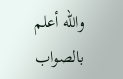والله أعلم بالصواب